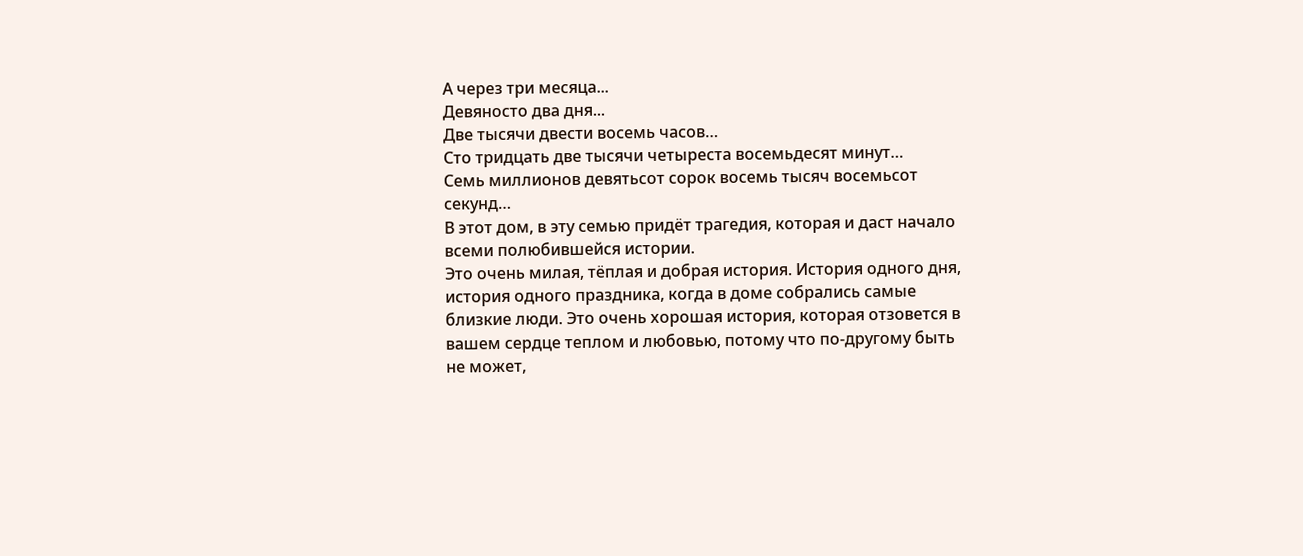А через три месяца...
Девяносто два дня...
Две тысячи двести восемь часов…
Сто тридцать две тысячи четыреста восемьдесят минут…
Семь миллионов девятьсот сорок восемь тысяч восемьсот секунд…
В этот дом, в эту семью придёт трагедия, которая и даст начало всеми полюбившейся истории.
Это очень милая, тёплая и добрая история. История одного дня, история одного праздника, когда в доме собрались самые близкие люди. Это очень хорошая история, которая отзовется в вашем сердце теплом и любовью, потому что по-другому быть не может,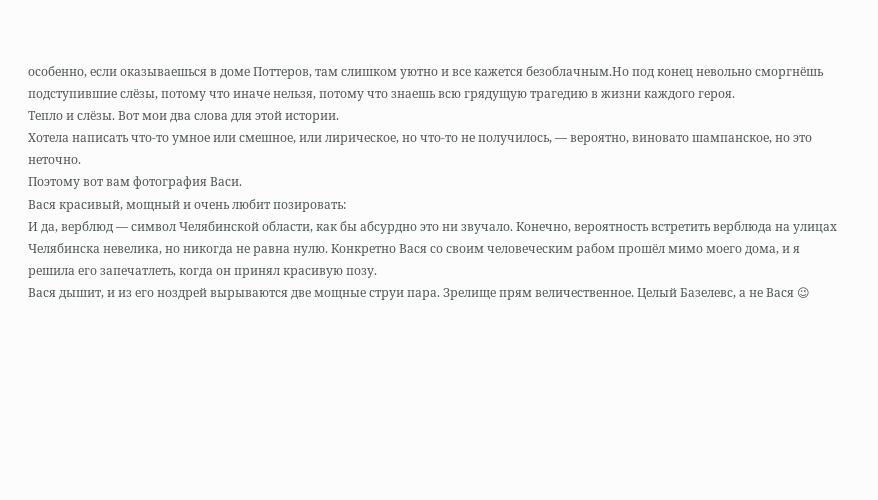особенно, если оказываешься в доме Поттеров, там слишком уютно и все кажется безоблачным.Но под конец невольно сморгнёшь подступившие слёзы, потому что иначе нельзя, потому что знаешь всю грядущую трагедию в жизни каждого героя.
Тепло и слёзы. Вот мои два слова для этой истории.
Хотела написать что-то умное или смешное, или лирическое, но что-то не получилось, — вероятно, виновато шампанское, но это неточно.
Поэтому вот вам фотография Васи.
Вася красивый, мощный и очень любит позировать:
И да, верблюд — символ Челябинской области, как бы абсурдно это ни звучало. Конечно, вероятность встретить верблюда на улицах Челябинска невелика, но никогда не равна нулю. Конкретно Вася со своим человеческим рабом прошёл мимо моего дома, и я решила его запечатлеть, когда он принял красивую позу.
Вася дышит, и из его ноздрей вырываются две мощные струи пара. Зрелище прям величественное. Целый Базелевс, а не Вася 😉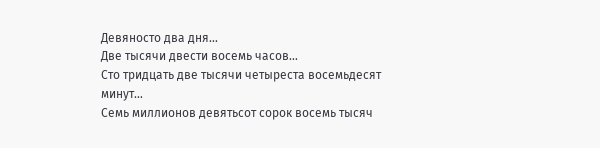Девяносто два дня...
Две тысячи двести восемь часов…
Сто тридцать две тысячи четыреста восемьдесят минут…
Семь миллионов девятьсот сорок восемь тысяч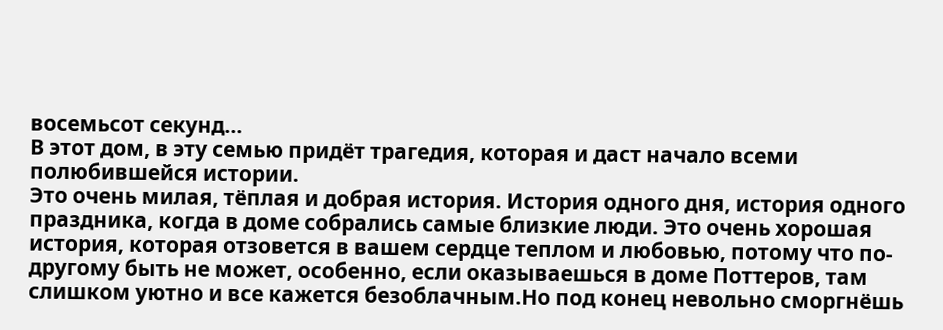восемьсот секунд…
В этот дом, в эту семью придёт трагедия, которая и даст начало всеми полюбившейся истории.
Это очень милая, тёплая и добрая история. История одного дня, история одного праздника, когда в доме собрались самые близкие люди. Это очень хорошая история, которая отзовется в вашем сердце теплом и любовью, потому что по-другому быть не может, особенно, если оказываешься в доме Поттеров, там слишком уютно и все кажется безоблачным.Но под конец невольно сморгнёшь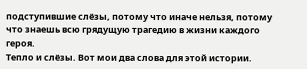подступившие слёзы, потому что иначе нельзя, потому что знаешь всю грядущую трагедию в жизни каждого героя.
Тепло и слёзы. Вот мои два слова для этой истории.